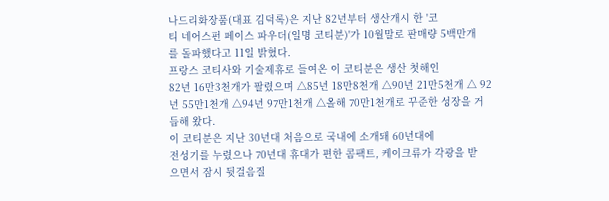나드리화장품(대표 김덕록)은 지난 82년부터 생산개시 한 '코
티 네어스펀 페이스 파우더(일명 코티분)'가 10월말로 판매량 5백만개
를 돌파했다고 11일 밝혔다.
프랑스 코티사와 기술제휴로 들여온 이 코티분은 생산 첫해인
82년 16만3천개가 팔렸으며 △85년 18만8천개 △90년 21만5천개 △ 92
년 55만1천개 △94년 97만1천개 △올해 70만1천개로 꾸준한 성장을 거
듭해 왔다.
이 코티분은 지난 30년대 처음으로 국내에 소개돼 60년대에
전성기를 누렸으나 70년대 휴대가 편한 콤팩트, 케이크류가 각광을 받
으면서 잠시 뒷걸음질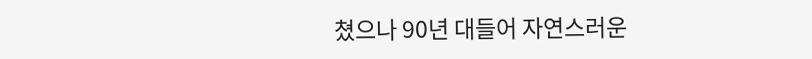쳤으나 90년 대들어 자연스러운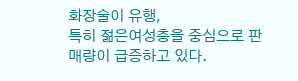화장술이 유행,
특히 젊은여성층을 중심으로 판매량이 급증하고 있다.